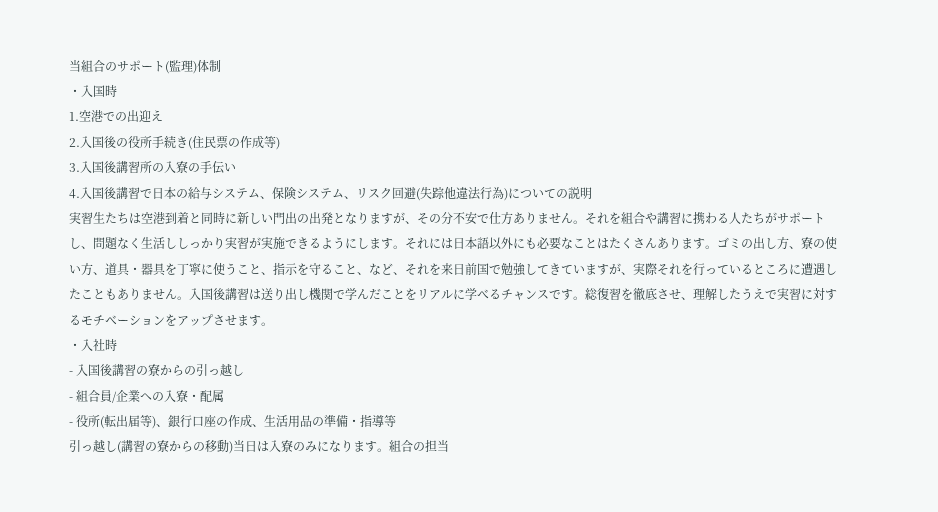当組合のサポート(監理)体制
・入国時
1.空港での出迎え
2.入国後の役所手続き(住民票の作成等)
3.入国後講習所の入寮の手伝い
4.入国後講習で日本の給与システム、保険システム、リスク回避(失踪他違法行為)についての説明
実習生たちは空港到着と同時に新しい門出の出発となりますが、その分不安で仕方ありません。それを組合や講習に携わる人たちがサポートし、問題なく生活ししっかり実習が実施できるようにします。それには日本語以外にも必要なことはたくさんあります。ゴミの出し方、寮の使い方、道具・器具を丁寧に使うこと、指示を守ること、など、それを来日前国で勉強してきていますが、実際それを行っているところに遭遇したこともありません。入国後講習は送り出し機関で学んだことをリアルに学べるチャンスです。総復習を徹底させ、理解したうえで実習に対するモチベーションをアップさせます。
・入社時
- 入国後講習の寮からの引っ越し
- 組合員/企業への入寮・配属
- 役所(転出届等)、銀行口座の作成、生活用品の準備・指導等
引っ越し(講習の寮からの移動)当日は入寮のみになります。組合の担当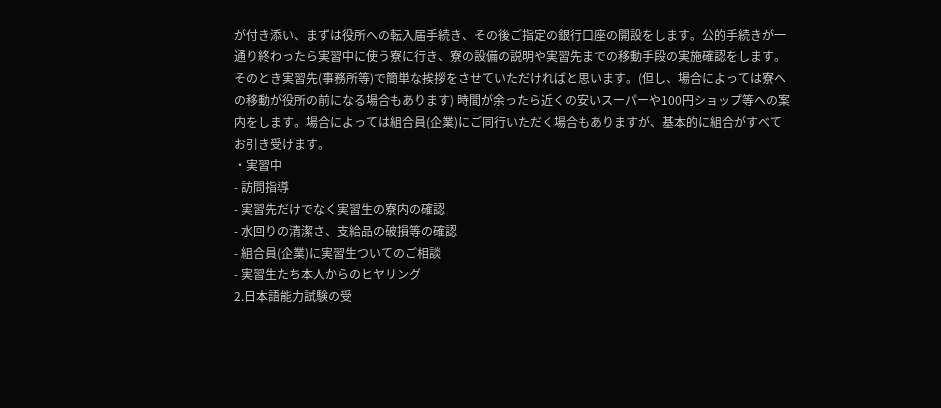が付き添い、まずは役所への転入届手続き、その後ご指定の銀行口座の開設をします。公的手続きが一通り終わったら実習中に使う寮に行き、寮の設備の説明や実習先までの移動手段の実施確認をします。そのとき実習先(事務所等)で簡単な挨拶をさせていただければと思います。(但し、場合によっては寮への移動が役所の前になる場合もあります) 時間が余ったら近くの安いスーパーや100円ショップ等への案内をします。場合によっては組合員(企業)にご同行いただく場合もありますが、基本的に組合がすべてお引き受けます。
・実習中
- 訪問指導
- 実習先だけでなく実習生の寮内の確認
- 水回りの清潔さ、支給品の破損等の確認
- 組合員(企業)に実習生ついてのご相談
- 実習生たち本人からのヒヤリング
2.日本語能力試験の受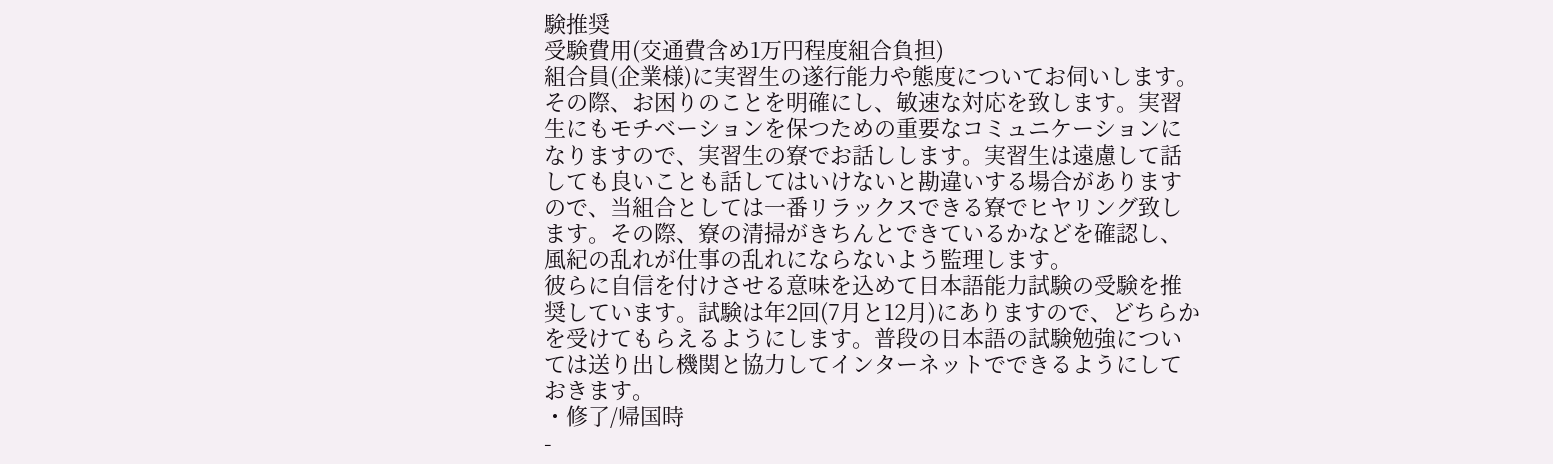験推奨
受験費用(交通費含め1万円程度組合負担)
組合員(企業様)に実習生の遂行能力や態度についてお伺いします。その際、お困りのことを明確にし、敏速な対応を致します。実習生にもモチベーションを保つための重要なコミュニケーションになりますので、実習生の寮でお話しします。実習生は遠慮して話しても良いことも話してはいけないと勘違いする場合がありますので、当組合としては一番リラックスできる寮でヒヤリング致します。その際、寮の清掃がきちんとできているかなどを確認し、風紀の乱れが仕事の乱れにならないよう監理します。
彼らに自信を付けさせる意味を込めて日本語能力試験の受験を推奨しています。試験は年2回(7月と12月)にありますので、どちらかを受けてもらえるようにします。普段の日本語の試験勉強については送り出し機関と協力してインターネットでできるようにしておきます。
・修了/帰国時
-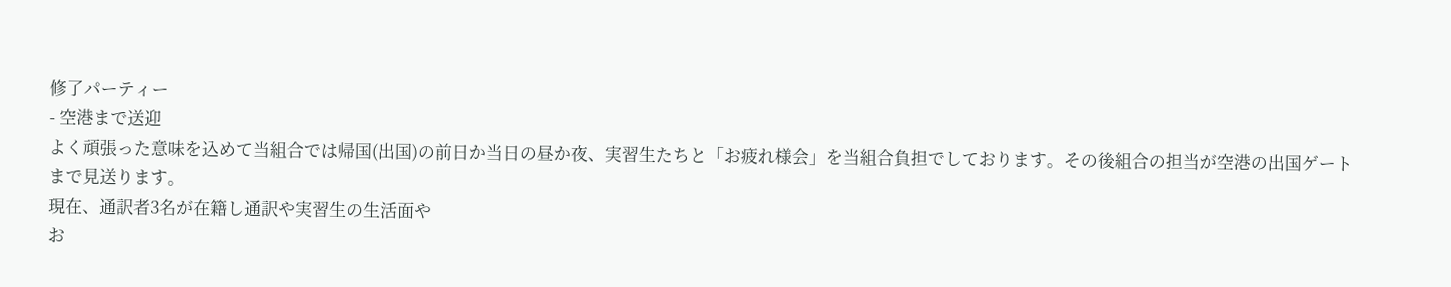修了パーティー
- 空港まで送迎
よく頑張った意味を込めて当組合では帰国(出国)の前日か当日の昼か夜、実習生たちと「お疲れ様会」を当組合負担でしております。その後組合の担当が空港の出国ゲートまで見送ります。
現在、通訳者3名が在籍し通訳や実習生の生活面や
お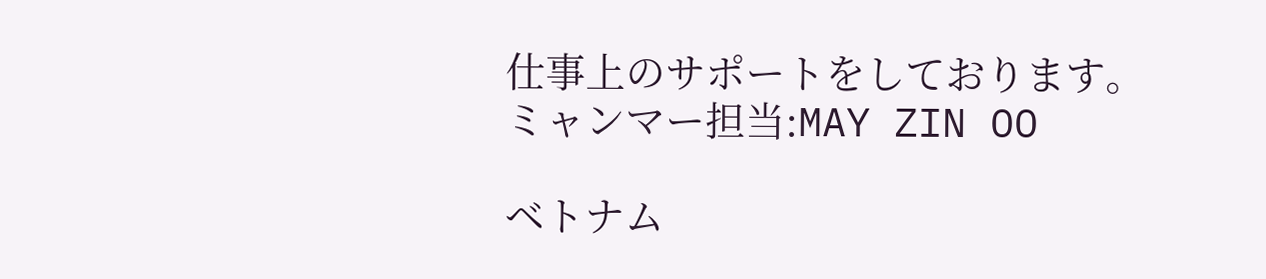仕事上のサポートをしております。
ミャンマー担当:MAY ZIN OO

ベトナム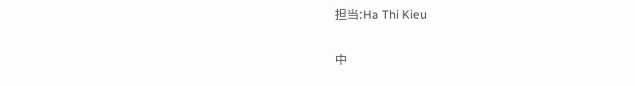担当:Ha Thi Kieu

中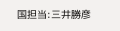国担当:三井勝彦